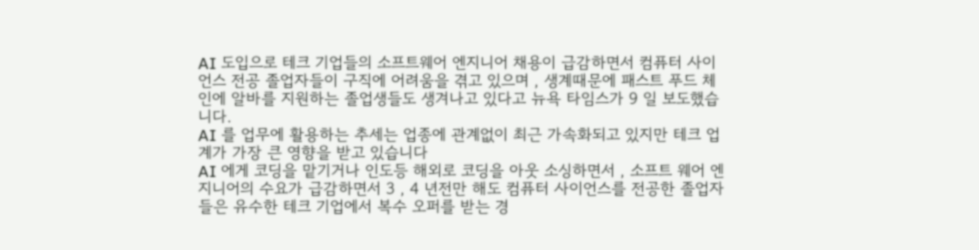AI 도입으로 테크 기업들의 소프트웨어 엔지니어 채용이 급감하면서 컴퓨터 사이언스 전공 졸업자들이 구직에 어려움을 겪고 있으며 , 생계때문에 패스트 푸드 체인에 알바를 지원하는 졸업생들도 생겨나고 있다고 뉴욕 타임스가 9 일 보도했습니다.
AI 를 업무에 활용하는 추세는 업종에 관계없이 최근 가속화되고 있지만 테크 업계가 가장 큰 영향을 받고 있습니다
AI 에게 코딩을 맡기거나 인도등 해외로 코딩을 아웃 소싱하면서 , 소프트 웨어 엔지니어의 수요가 급감하면서 3 , 4 년전만 해도 컴퓨터 사이언스를 전공한 졸업자들은 유수한 테크 기업에서 복수 오퍼를 받는 경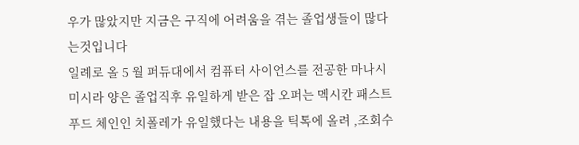우가 많았지만 지금은 구직에 어려움을 겪는 졸업생들이 많다는것입니다
일례로 올 5 월 퍼듀대에서 컴퓨터 사이언스를 전공한 마나시 미시라 양은 졸업직후 유일하게 받은 잡 오퍼는 멕시칸 패스트 푸드 체인인 치폴레가 유일했다는 내용을 틱톡에 올려 ,조회수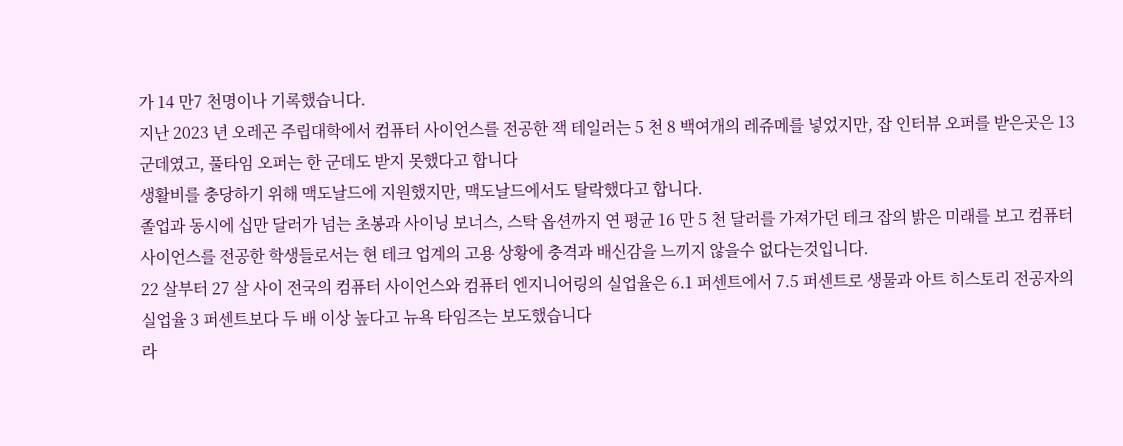가 14 만7 천명이나 기록했습니다.
지난 2023 년 오레곤 주립대학에서 컴퓨터 사이언스를 전공한 잭 테일러는 5 천 8 백여개의 레쥬메를 넣었지만, 잡 인터뷰 오퍼를 받은곳은 13 군데였고, 풀타임 오퍼는 한 군데도 받지 못했다고 합니다
생활비를 충당하기 위해 맥도날드에 지원했지만, 맥도날드에서도 탈락했다고 합니다.
졸업과 동시에 십만 달러가 넘는 초봉과 사이닝 보너스, 스탁 옵션까지 연 평균 16 만 5 천 달러를 가져가던 테크 잡의 밝은 미래를 보고 컴퓨터 사이언스를 전공한 학생들로서는 현 테크 업계의 고용 상황에 충격과 배신감을 느끼지 않을수 없다는것입니다.
22 살부터 27 살 사이 전국의 컴퓨터 사이언스와 컴퓨터 엔지니어링의 실업율은 6.1 퍼센트에서 7.5 퍼센트로 생물과 아트 히스토리 전공자의 실업율 3 퍼센트보다 두 배 이상 높다고 뉴욕 타임즈는 보도했습니다
라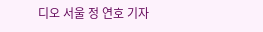디오 서울 정 연호 기자